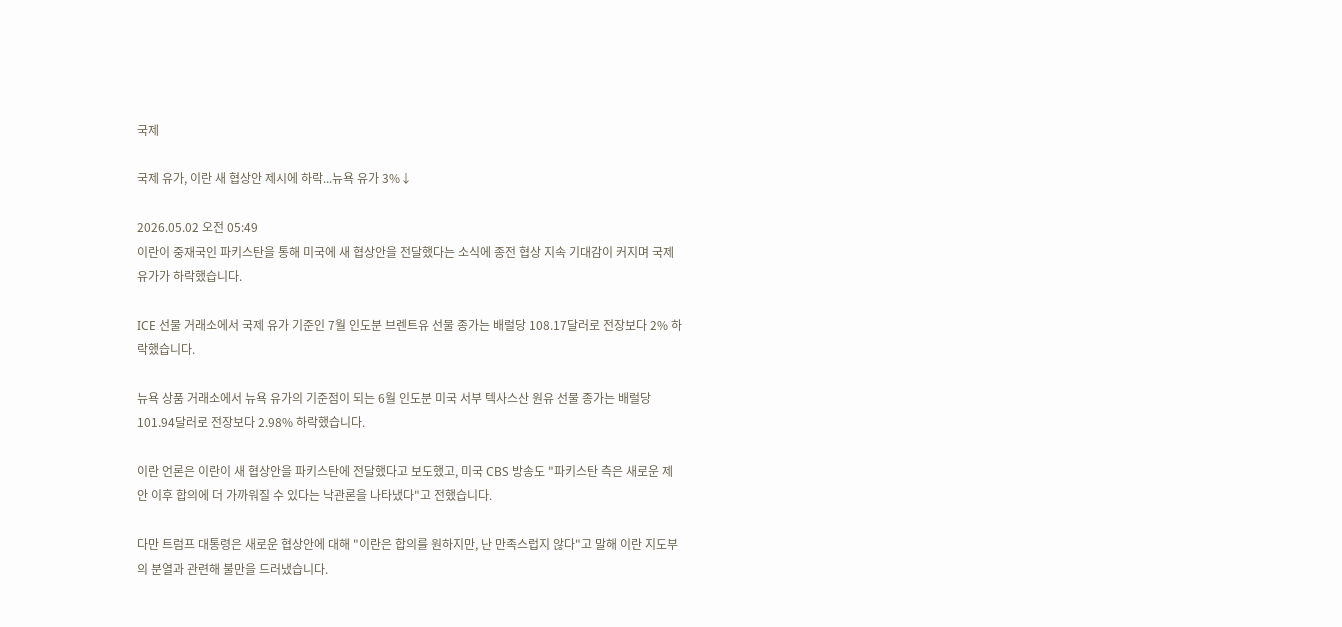국제

국제 유가, 이란 새 협상안 제시에 하락...뉴욕 유가 3%↓

2026.05.02 오전 05:49
이란이 중재국인 파키스탄을 통해 미국에 새 협상안을 전달했다는 소식에 종전 협상 지속 기대감이 커지며 국제 유가가 하락했습니다.

ICE 선물 거래소에서 국제 유가 기준인 7월 인도분 브렌트유 선물 종가는 배럴당 108.17달러로 전장보다 2% 하락했습니다.

뉴욕 상품 거래소에서 뉴욕 유가의 기준점이 되는 6월 인도분 미국 서부 텍사스산 원유 선물 종가는 배럴당 101.94달러로 전장보다 2.98% 하락했습니다.

이란 언론은 이란이 새 협상안을 파키스탄에 전달했다고 보도했고, 미국 CBS 방송도 "파키스탄 측은 새로운 제안 이후 합의에 더 가까워질 수 있다는 낙관론을 나타냈다"고 전했습니다.

다만 트럼프 대통령은 새로운 협상안에 대해 "이란은 합의를 원하지만, 난 만족스럽지 않다"고 말해 이란 지도부의 분열과 관련해 불만을 드러냈습니다.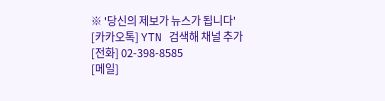※ '당신의 제보가 뉴스가 됩니다'
[카카오톡] YTN 검색해 채널 추가
[전화] 02-398-8585
[메일]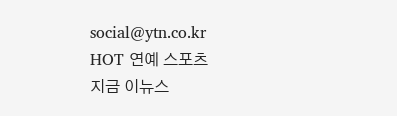social@ytn.co.kr
HOT 연예 스포츠
지금 이뉴스